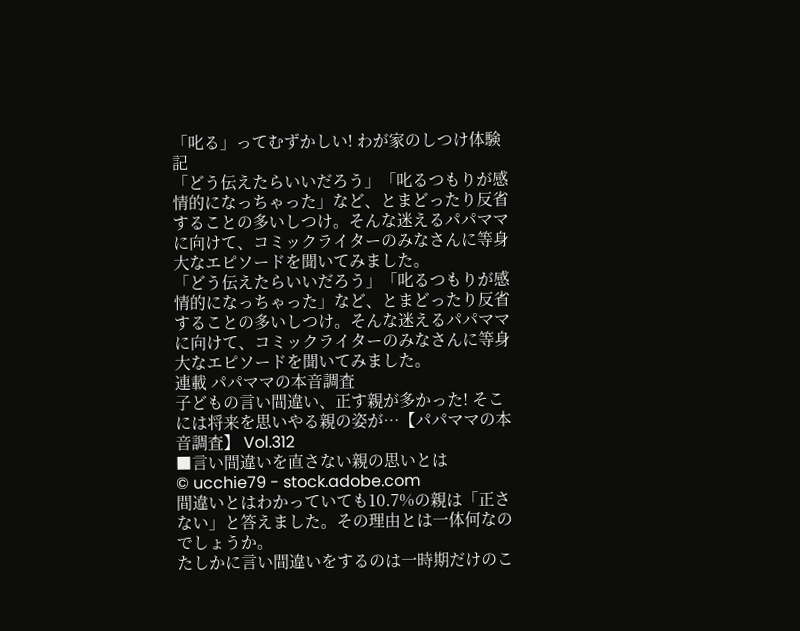「叱る」ってむずかしい! わが家のしつけ体験記
「どう伝えたらいいだろう」「叱るつもりが感情的になっちゃった」など、とまどったり反省することの多いしつけ。そんな迷えるパパママに向けて、コミックライターのみなさんに等身大なエピソードを聞いてみました。
「どう伝えたらいいだろう」「叱るつもりが感情的になっちゃった」など、とまどったり反省することの多いしつけ。そんな迷えるパパママに向けて、コミックライターのみなさんに等身大なエピソードを聞いてみました。
連載 パパママの本音調査
子どもの言い間違い、正す親が多かった! そこには将来を思いやる親の姿が…【パパママの本音調査】 Vol.312
■言い間違いを直さない親の思いとは
© ucchie79 - stock.adobe.com
間違いとはわかっていても10.7%の親は「正さない」と答えました。その理由とは一体何なのでしょうか。
たしかに言い間違いをするのは一時期だけのこ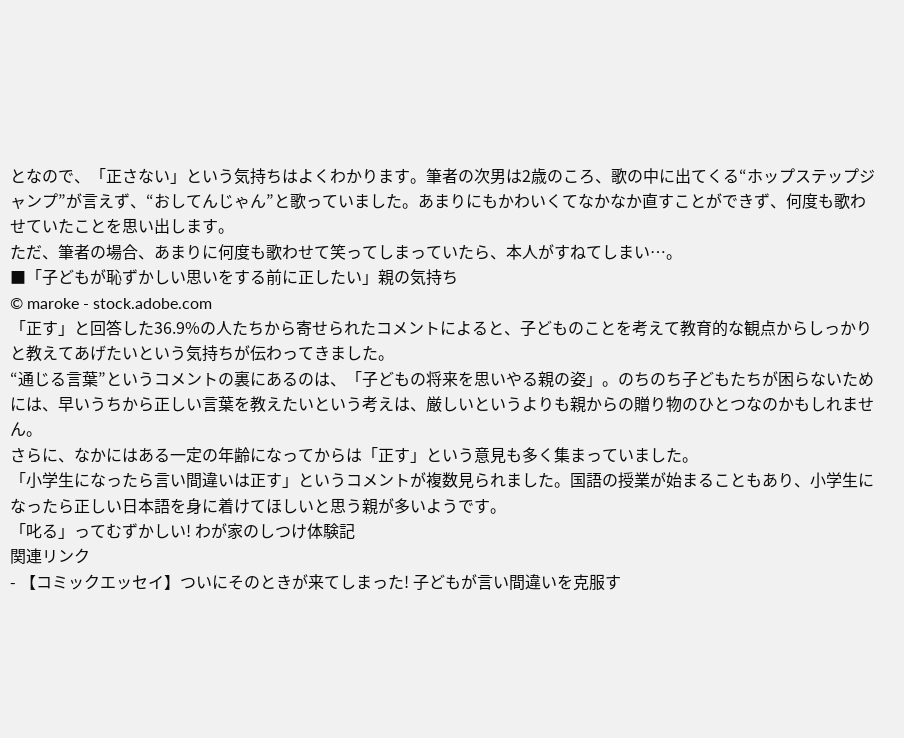となので、「正さない」という気持ちはよくわかります。筆者の次男は2歳のころ、歌の中に出てくる“ホップステップジャンプ”が言えず、“おしてんじゃん”と歌っていました。あまりにもかわいくてなかなか直すことができず、何度も歌わせていたことを思い出します。
ただ、筆者の場合、あまりに何度も歌わせて笑ってしまっていたら、本人がすねてしまい…。
■「子どもが恥ずかしい思いをする前に正したい」親の気持ち
© maroke - stock.adobe.com
「正す」と回答した36.9%の人たちから寄せられたコメントによると、子どものことを考えて教育的な観点からしっかりと教えてあげたいという気持ちが伝わってきました。
“通じる言葉”というコメントの裏にあるのは、「子どもの将来を思いやる親の姿」。のちのち子どもたちが困らないためには、早いうちから正しい言葉を教えたいという考えは、厳しいというよりも親からの贈り物のひとつなのかもしれません。
さらに、なかにはある一定の年齢になってからは「正す」という意見も多く集まっていました。
「小学生になったら言い間違いは正す」というコメントが複数見られました。国語の授業が始まることもあり、小学生になったら正しい日本語を身に着けてほしいと思う親が多いようです。
「叱る」ってむずかしい! わが家のしつけ体験記
関連リンク
- 【コミックエッセイ】ついにそのときが来てしまった! 子どもが言い間違いを克服す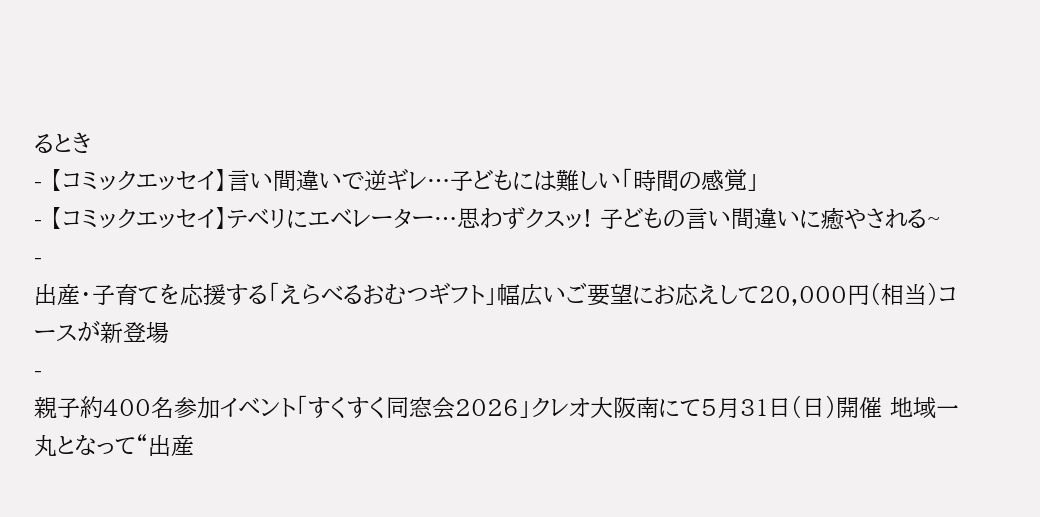るとき
- 【コミックエッセイ】言い間違いで逆ギレ…子どもには難しい「時間の感覚」
- 【コミックエッセイ】テベリにエベレーター…思わずクスッ! 子どもの言い間違いに癒やされる~
-
出産・子育てを応援する「えらべるおむつギフト」幅広いご要望にお応えして20,000円(相当)コースが新登場
-
親子約400名参加イベント「すくすく同窓会2026」クレオ大阪南にて5月31日(日)開催 地域一丸となって“出産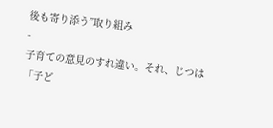後も寄り添う”取り組み
-
子育ての意見のすれ違い。それ、じつは「子ど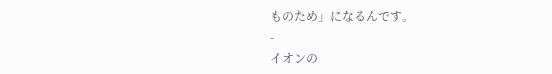ものため」になるんです。
-
イオンの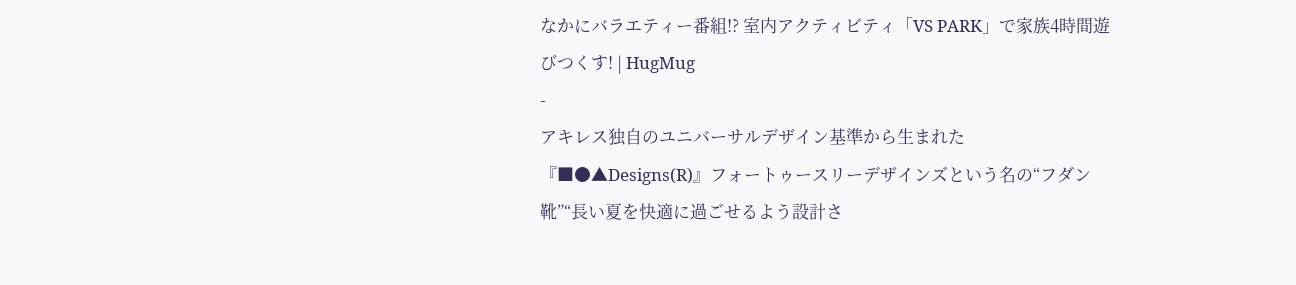なかにバラエティー番組!? 室内アクティビティ「VS PARK」で家族4時間遊びつくす! | HugMug
-
アキレス独自のユニバーサルデザイン基準から生まれた 『■●▲Designs(R)』フォートゥースリーデザインズという名の“フダン靴”“長い夏を快適に過ごせるよう設計さ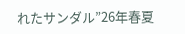れたサンダル”26年春夏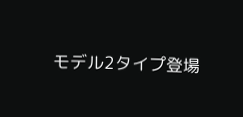モデル2タイプ登場